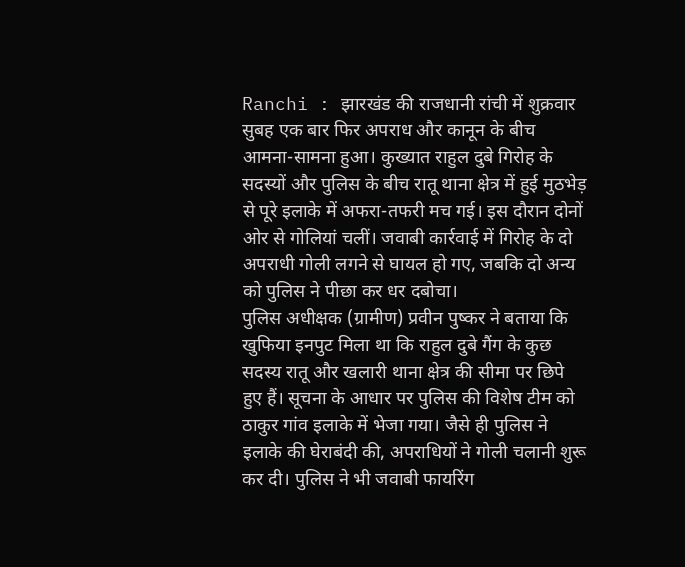Ranchi : झारखंड की राजधानी रांची में शुक्रवार सुबह एक बार फिर अपराध और कानून के बीच आमना-सामना हुआ। कुख्यात राहुल दुबे गिरोह के सदस्यों और पुलिस के बीच रातू थाना क्षेत्र में हुई मुठभेड़ से पूरे इलाके में अफरा-तफरी मच गई। इस दौरान दोनों ओर से गोलियां चलीं। जवाबी कार्रवाई में गिरोह के दो अपराधी गोली लगने से घायल हो गए, जबकि दो अन्य को पुलिस ने पीछा कर धर दबोचा।
पुलिस अधीक्षक (ग्रामीण) प्रवीन पुष्कर ने बताया कि खुफिया इनपुट मिला था कि राहुल दुबे गैंग के कुछ सदस्य रातू और खलारी थाना क्षेत्र की सीमा पर छिपे हुए हैं। सूचना के आधार पर पुलिस की विशेष टीम को ठाकुर गांव इलाके में भेजा गया। जैसे ही पुलिस ने इलाके की घेराबंदी की, अपराधियों ने गोली चलानी शुरू कर दी। पुलिस ने भी जवाबी फायरिंग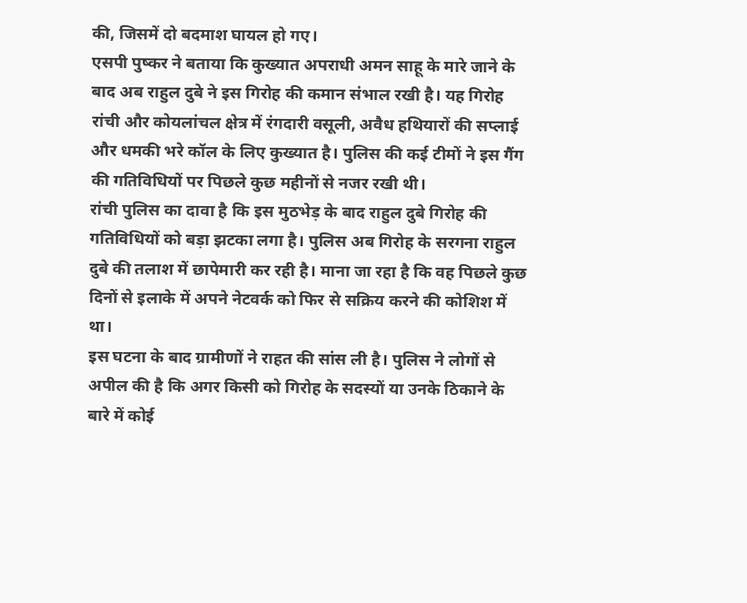की, जिसमें दो बदमाश घायल हो गए।
एसपी पुष्कर ने बताया कि कुख्यात अपराधी अमन साहू के मारे जाने के बाद अब राहुल दुबे ने इस गिरोह की कमान संभाल रखी है। यह गिरोह रांची और कोयलांचल क्षेत्र में रंगदारी वसूली, अवैध हथियारों की सप्लाई और धमकी भरे कॉल के लिए कुख्यात है। पुलिस की कई टीमों ने इस गैंग की गतिविधियों पर पिछले कुछ महीनों से नजर रखी थी।
रांची पुलिस का दावा है कि इस मुठभेड़ के बाद राहुल दुबे गिरोह की गतिविधियों को बड़ा झटका लगा है। पुलिस अब गिरोह के सरगना राहुल दुबे की तलाश में छापेमारी कर रही है। माना जा रहा है कि वह पिछले कुछ दिनों से इलाके में अपने नेटवर्क को फिर से सक्रिय करने की कोशिश में था।
इस घटना के बाद ग्रामीणों ने राहत की सांस ली है। पुलिस ने लोगों से अपील की है कि अगर किसी को गिरोह के सदस्यों या उनके ठिकाने के बारे में कोई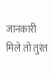जानकारी मिले तो तुरंत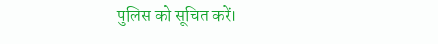पुलिस को सूचित करें।